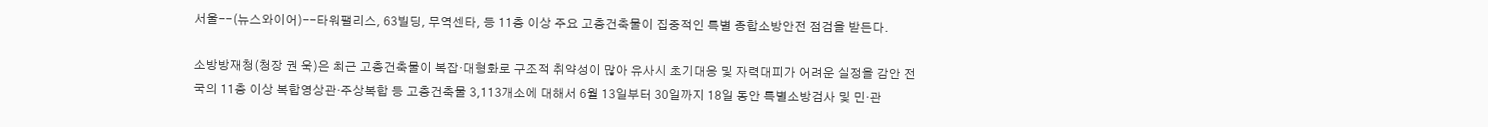서울--(뉴스와이어)--타워팰리스, 63빌딩, 무역센타, 등 11층 이상 주요 고층건축물이 집중적인 특별 종합소방안전 점검을 받든다.

소방방재청(청장 권 욱)은 최근 고층건축물이 복잡·대형화로 구조적 취약성이 많아 유사시 초기대응 및 자력대피가 어려운 실정을 감안 전국의 11층 이상 복합영상관·주상복합 등 고층건축물 3,113개소에 대해서 6월 13일부터 30일까지 18일 동안 특별소방검사 및 민·관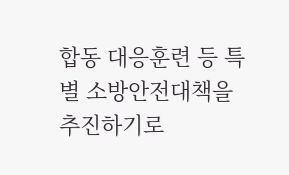합동 대응훈련 등 특별 소방안전대책을 추진하기로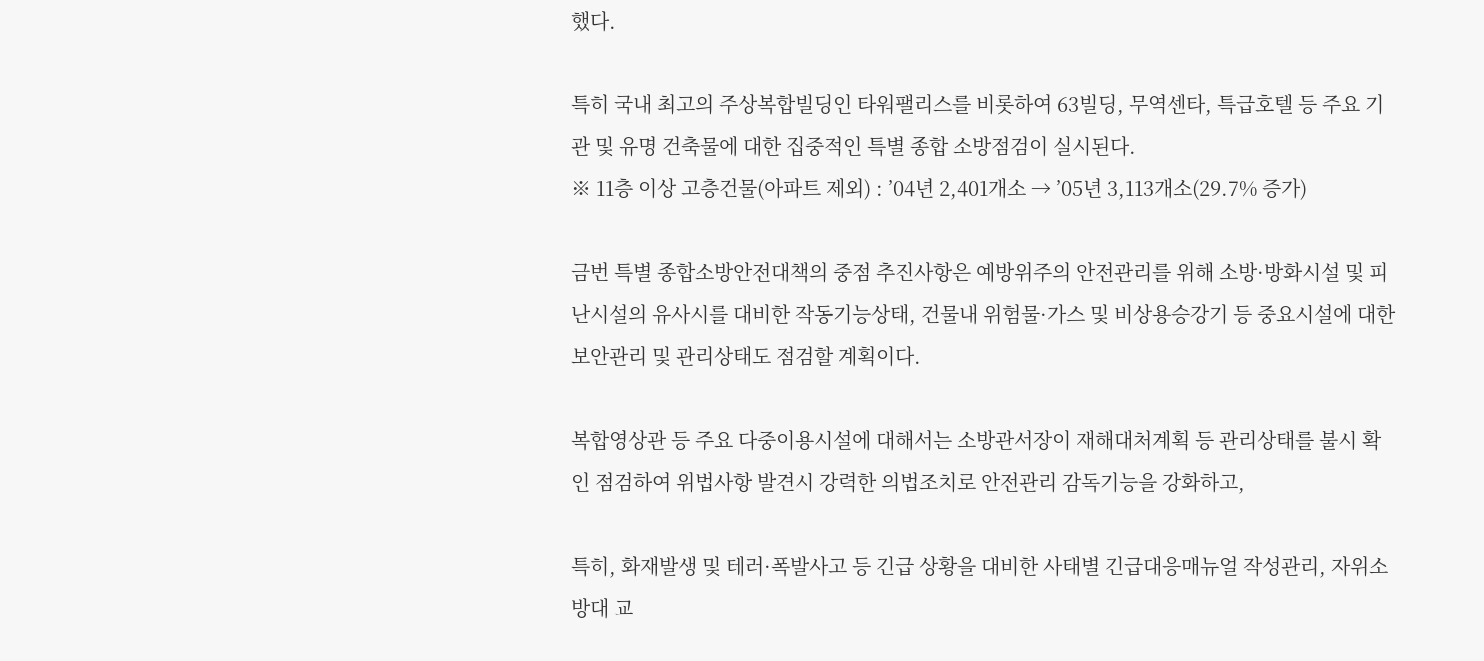했다.

특히 국내 최고의 주상복합빌딩인 타워팰리스를 비롯하여 63빌딩, 무역센타, 특급호텔 등 주요 기관 및 유명 건축물에 대한 집중적인 특별 종합 소방점검이 실시된다.
※ 11층 이상 고층건물(아파트 제외) : ’04년 2,401개소 → ’05년 3,113개소(29.7% 증가)

금번 특별 종합소방안전대책의 중점 추진사항은 예방위주의 안전관리를 위해 소방·방화시설 및 피난시설의 유사시를 대비한 작동기능상태, 건물내 위험물·가스 및 비상용승강기 등 중요시설에 대한 보안관리 및 관리상태도 점검할 계획이다.

복합영상관 등 주요 다중이용시설에 대해서는 소방관서장이 재해대처계획 등 관리상태를 불시 확인 점검하여 위법사항 발견시 강력한 의법조치로 안전관리 감독기능을 강화하고,

특히, 화재발생 및 테러·폭발사고 등 긴급 상황을 대비한 사태별 긴급대응매뉴얼 작성관리, 자위소방대 교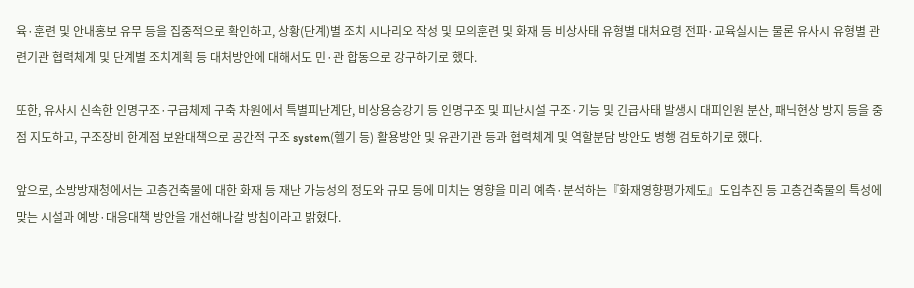육·훈련 및 안내홍보 유무 등을 집중적으로 확인하고, 상황(단계)별 조치 시나리오 작성 및 모의훈련 및 화재 등 비상사태 유형별 대처요령 전파·교육실시는 물론 유사시 유형별 관련기관 협력체계 및 단계별 조치계획 등 대처방안에 대해서도 민·관 합동으로 강구하기로 했다.

또한, 유사시 신속한 인명구조·구급체제 구축 차원에서 특별피난계단, 비상용승강기 등 인명구조 및 피난시설 구조·기능 및 긴급사태 발생시 대피인원 분산, 패닉현상 방지 등을 중점 지도하고, 구조장비 한계점 보완대책으로 공간적 구조 system(헬기 등) 활용방안 및 유관기관 등과 협력체계 및 역할분담 방안도 병행 검토하기로 했다.

앞으로, 소방방재청에서는 고층건축물에 대한 화재 등 재난 가능성의 정도와 규모 등에 미치는 영향을 미리 예측·분석하는『화재영향평가제도』도입추진 등 고층건축물의 특성에 맞는 시설과 예방·대응대책 방안을 개선해나갈 방침이라고 밝혔다.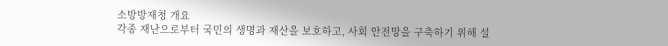소방방재청 개요
각종 재난으로부터 국민의 생명과 재산을 보호하고, 사회 안전망을 구축하기 위해 설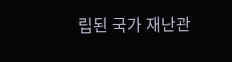립된 국가 재난관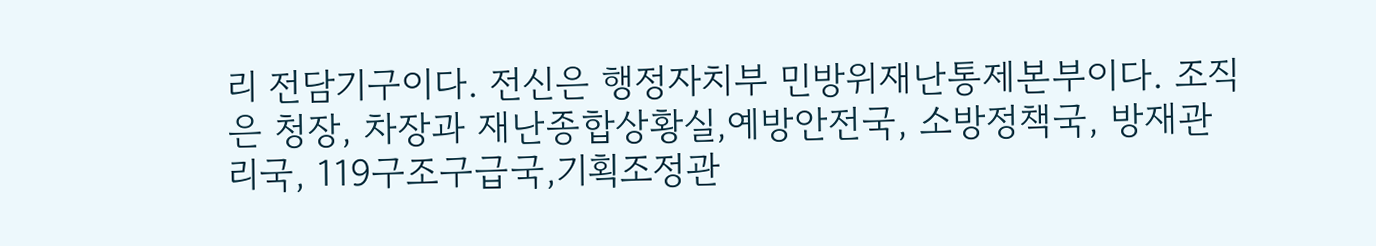리 전담기구이다. 전신은 행정자치부 민방위재난통제본부이다. 조직은 청장, 차장과 재난종합상황실,예방안전국, 소방정책국, 방재관리국, 119구조구급국,기획조정관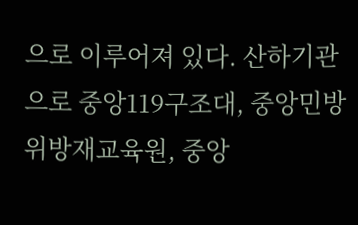으로 이루어져 있다. 산하기관으로 중앙119구조대, 중앙민방위방재교육원, 중앙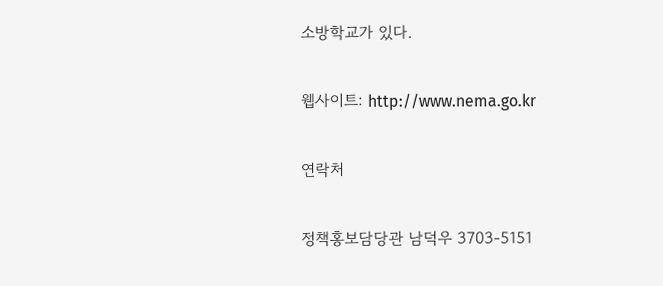소방학교가 있다.

웹사이트: http://www.nema.go.kr

연락처

정책홍보담당관 남덕우 3703-5151